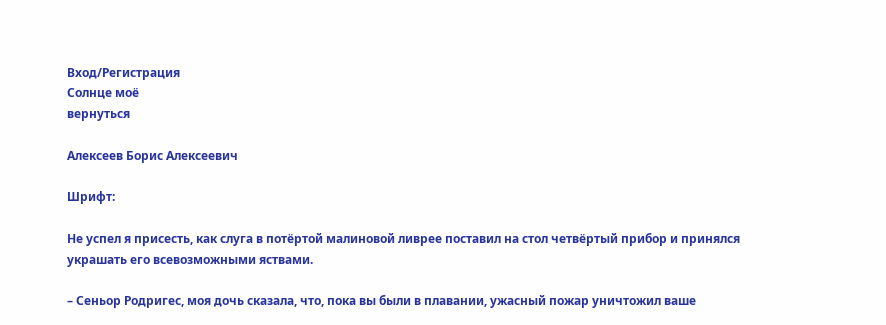Вход/Регистрация
Солнце моё
вернуться

Алексеев Борис Алексеевич

Шрифт:

Не успел я присесть, как слуга в потёртой малиновой ливрее поставил на стол четвёртый прибор и принялся украшать его всевозможными яствами.

– Сеньор Родригес, моя дочь сказала, что, пока вы были в плавании, ужасный пожар уничтожил ваше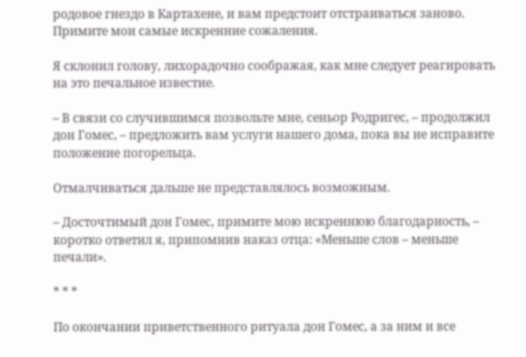родовое гнездо в Картахене, и вам предстоит отстраиваться заново. Примите мои самые искренние сожаления.

Я склонил голову, лихорадочно соображая, как мне следует реагировать на это печальное известие.

– В связи со случившимся позвольте мне, сеньор Родригес, – продолжил дон Гомес, – предложить вам услуги нашего дома, пока вы не исправите положение погорельца.

Отмалчиваться дальше не представлялось возможным.

– Досточтимый дон Гомес, примите мою искреннюю благодарность, – коротко ответил я, припомнив наказ отца: «Меньше слов – меньше печали».

* * *

По окончании приветственного ритуала дон Гомес, а за ним и все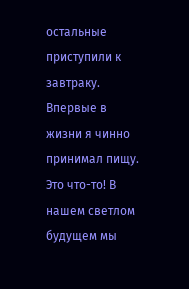остальные приступили к завтраку. Впервые в жизни я чинно принимал пищу. Это что-то! В нашем светлом будущем мы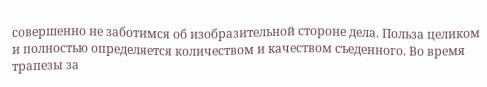совершенно не заботимся об изобразительной стороне дела. Польза целиком и полностью определяется количеством и качеством съеденного. Во время трапезы за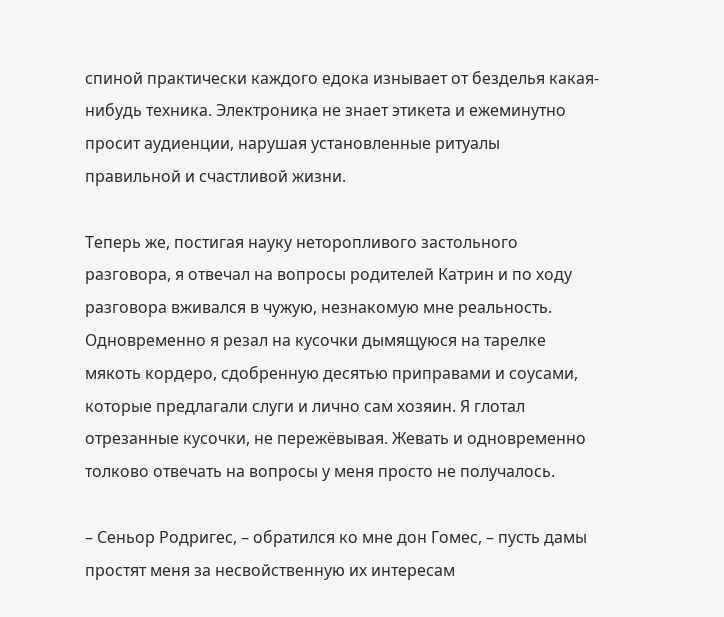спиной практически каждого едока изнывает от безделья какая-нибудь техника. Электроника не знает этикета и ежеминутно просит аудиенции, нарушая установленные ритуалы правильной и счастливой жизни.

Теперь же, постигая науку неторопливого застольного разговора, я отвечал на вопросы родителей Катрин и по ходу разговора вживался в чужую, незнакомую мне реальность. Одновременно я резал на кусочки дымящуюся на тарелке мякоть кордеро, сдобренную десятью приправами и соусами, которые предлагали слуги и лично сам хозяин. Я глотал отрезанные кусочки, не пережёвывая. Жевать и одновременно толково отвечать на вопросы у меня просто не получалось.

– Сеньор Родригес, – обратился ко мне дон Гомес, – пусть дамы простят меня за несвойственную их интересам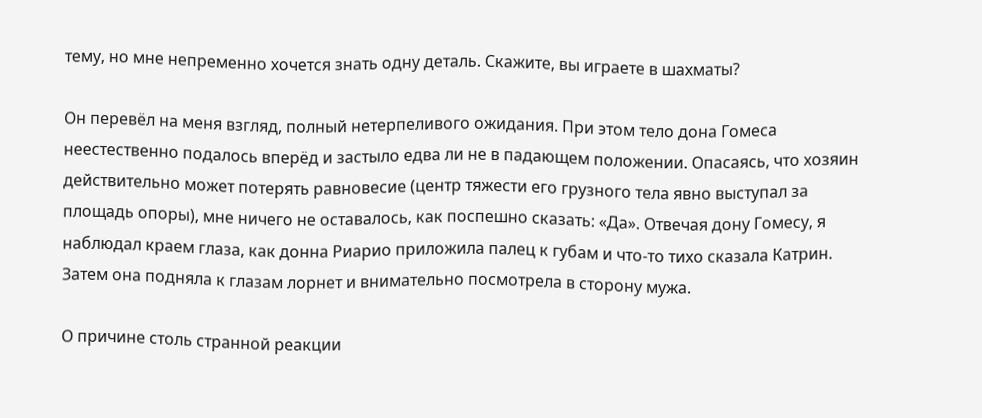тему, но мне непременно хочется знать одну деталь. Скажите, вы играете в шахматы?

Он перевёл на меня взгляд, полный нетерпеливого ожидания. При этом тело дона Гомеса неестественно подалось вперёд и застыло едва ли не в падающем положении. Опасаясь, что хозяин действительно может потерять равновесие (центр тяжести его грузного тела явно выступал за площадь опоры), мне ничего не оставалось, как поспешно сказать: «Да». Отвечая дону Гомесу, я наблюдал краем глаза, как донна Риарио приложила палец к губам и что-то тихо сказала Катрин. Затем она подняла к глазам лорнет и внимательно посмотрела в сторону мужа.

О причине столь странной реакции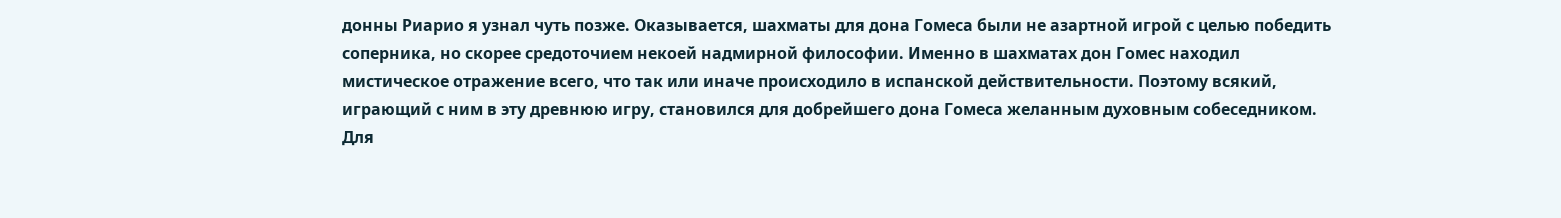донны Риарио я узнал чуть позже. Оказывается, шахматы для дона Гомеса были не азартной игрой с целью победить соперника, но скорее средоточием некоей надмирной философии. Именно в шахматах дон Гомес находил мистическое отражение всего, что так или иначе происходило в испанской действительности. Поэтому всякий, играющий с ним в эту древнюю игру, становился для добрейшего дона Гомеса желанным духовным собеседником. Для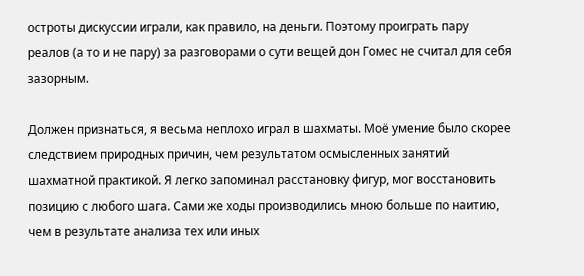остроты дискуссии играли, как правило, на деньги. Поэтому проиграть пару реалов (а то и не пару) за разговорами о сути вещей дон Гомес не считал для себя зазорным.

Должен признаться, я весьма неплохо играл в шахматы. Моё умение было скорее следствием природных причин, чем результатом осмысленных занятий шахматной практикой. Я легко запоминал расстановку фигур, мог восстановить позицию с любого шага. Сами же ходы производились мною больше по наитию, чем в результате анализа тех или иных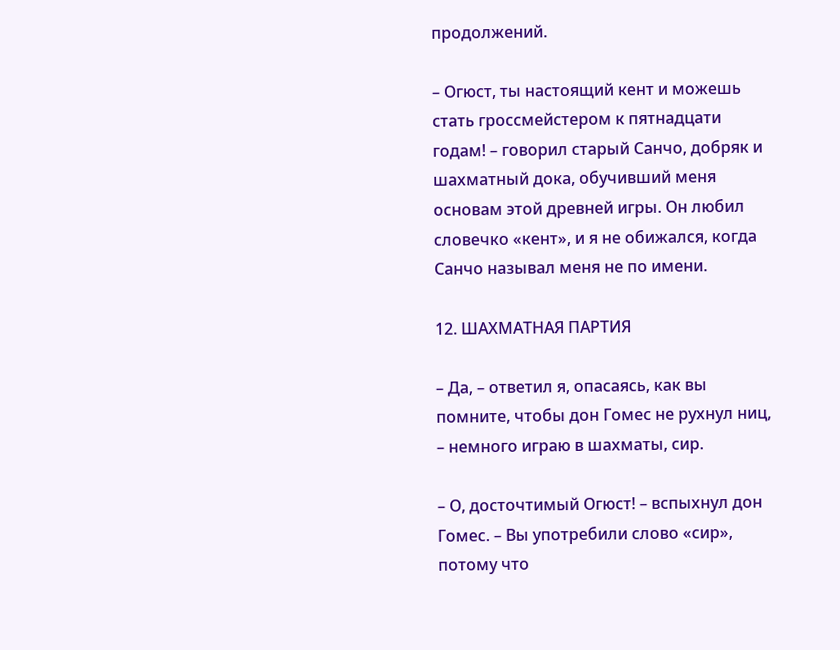продолжений.

– Огюст, ты настоящий кент и можешь стать гроссмейстером к пятнадцати годам! – говорил старый Санчо, добряк и шахматный дока, обучивший меня основам этой древней игры. Он любил словечко «кент», и я не обижался, когда Санчо называл меня не по имени.

12. ШАХМАТНАЯ ПАРТИЯ

– Да, – ответил я, опасаясь, как вы помните, чтобы дон Гомес не рухнул ниц, – немного играю в шахматы, сир.

– О, досточтимый Огюст! – вспыхнул дон Гомес. – Вы употребили слово «сир», потому что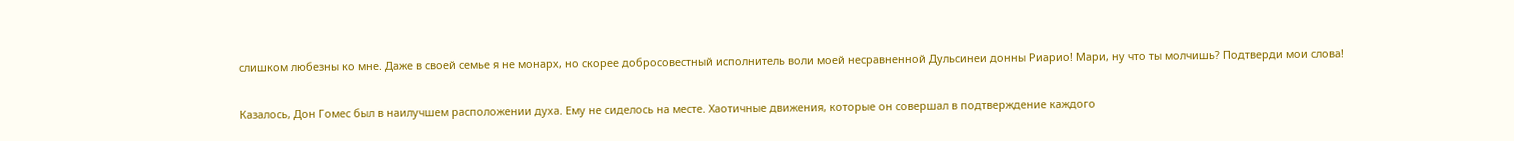слишком любезны ко мне. Даже в своей семье я не монарх, но скорее добросовестный исполнитель воли моей несравненной Дульсинеи донны Риарио! Мари, ну что ты молчишь? Подтверди мои слова!

Казалось, Дон Гомес был в наилучшем расположении духа. Ему не сиделось на месте. Хаотичные движения, которые он совершал в подтверждение каждого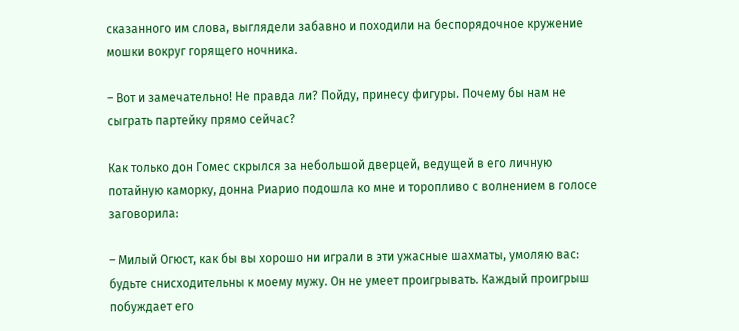сказанного им слова, выглядели забавно и походили на беспорядочное кружение мошки вокруг горящего ночника.

– Вот и замечательно! Не правда ли? Пойду, принесу фигуры. Почему бы нам не сыграть партейку прямо сейчас?

Как только дон Гомес скрылся за небольшой дверцей, ведущей в его личную потайную каморку, донна Риарио подошла ко мне и торопливо с волнением в голосе заговорила:

– Милый Огюст, как бы вы хорошо ни играли в эти ужасные шахматы, умоляю вас: будьте снисходительны к моему мужу. Он не умеет проигрывать. Каждый проигрыш побуждает его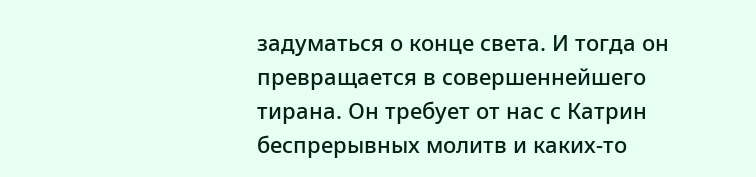задуматься о конце света. И тогда он превращается в совершеннейшего тирана. Он требует от нас с Катрин беспрерывных молитв и каких-то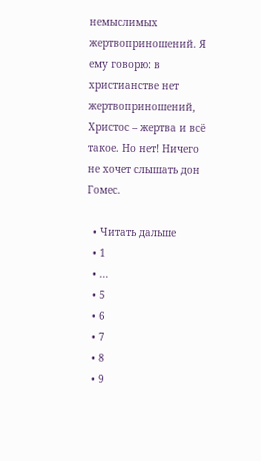немыслимых жертвоприношений. Я ему говорю: в христианстве нет жертвоприношений, Христос – жертва и всё такое. Но нет! Ничего не хочет слышать дон Гомес.

  • Читать дальше
  • 1
  • ...
  • 5
  • 6
  • 7
  • 8
  • 9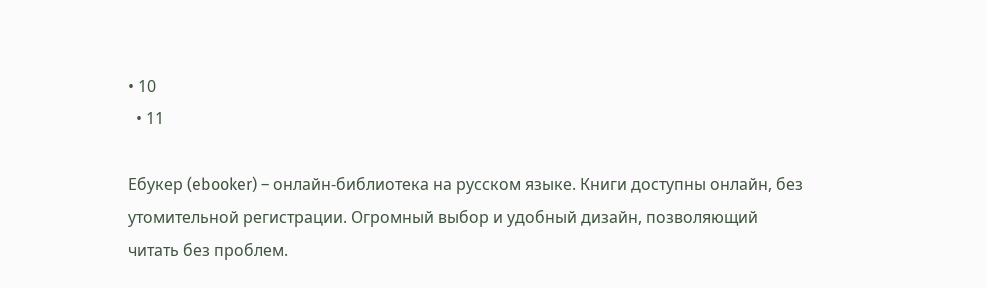• 10
  • 11

Ебукер (ebooker) – онлайн-библиотека на русском языке. Книги доступны онлайн, без утомительной регистрации. Огромный выбор и удобный дизайн, позволяющий читать без проблем.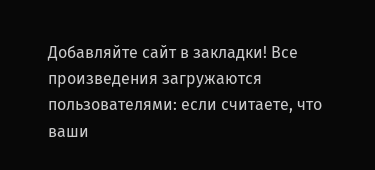Добавляйте сайт в закладки! Все произведения загружаются пользователями: если считаете, что ваши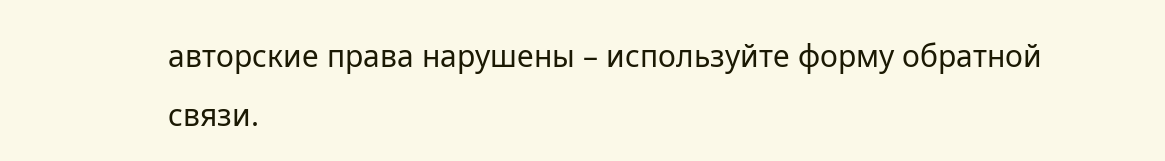авторские права нарушены – используйте форму обратной связи.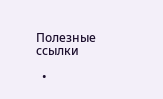Полезные ссылки

  •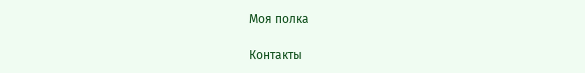Моя полка

Контакты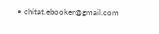• chitat.ebooker@gmail.com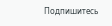Подпишитесь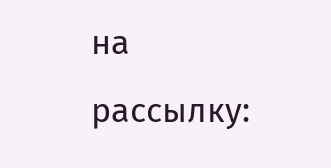на рассылку: